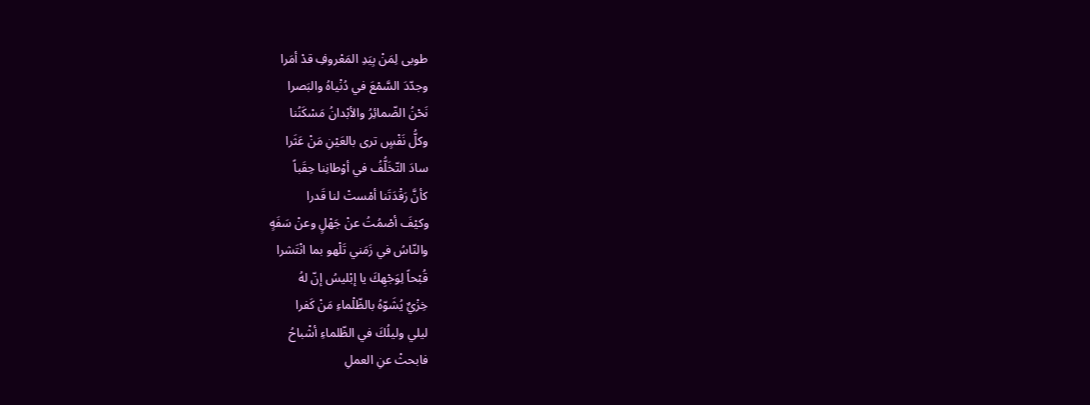طوبى لِمَنْ بِيَدِ المَعْروفِ قدْ أمَرا
وجدّدَ السَّمْعَ في دُنْياهُ والبَصرا
نَحْنُ الضّمائِرُ والأبْدانُ مَسْكَنُنا
وكلُّ نَفْسٍ ترى بالعَيْنِ مَنْ عَثَرا
سادَ التّخَلُّفُ في أوْطانِنا حِقَباً
كأنَّ رَقْدَتَنا أمْستْ لنا قَدرا
وكيْفَ أصْمُتُ عنْ جَهْلٍ وعنْ سَفَهٍ
والنّاسُ في زَمَني تَلْهو بما انْتَشرا
قُبْحاً لِوَجْهِكَ يا إبْليسُ إنّ لهُ
خِزْيٌ يُشَوّهُ بالظّلْماءِ مَنْ كَفرا
ليلي وليلُكَ في الظّلماءِ أشْباحُ
فابحثْ عنِ العملِ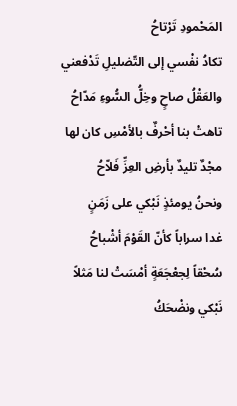المَحْمودِ تَرْتاحُ
تكادُ نفْسي إلى التّضليلِ تَدْفعني
والعَقْلُ صاحٍ وخِلُّ السُّوءِ مَدّاحُ
تاهتْ بنا أحْرفٌ بالأمْسِ كان لها
مجْدٌ تليدٌ بأرضِ العِزِّ فَلاّحُ
ونحنُ يومئذٍ نَبْكي على زَمَنٍ
غدا سراباً كأنّ القَوْمَ أشْباحُ
سُحْقاً لِجعْجَعَةٍ أمْسَتْ لنا مَثلاً
نَبْكي ونضْحَكُ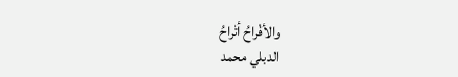والأفْراحُ أتْراحُ
الدبلي محمد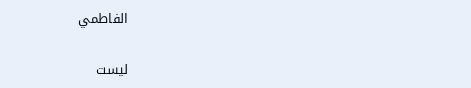الفاطمي

ليست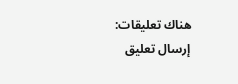هناك تعليقات:
إرسال تعليق